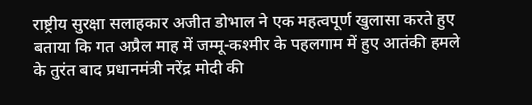राष्ट्रीय सुरक्षा सलाहकार अजीत डोभाल ने एक महत्वपूर्ण खुलासा करते हुए बताया कि गत अप्रैल माह में जम्मू-कश्मीर के पहलगाम में हुए आतंकी हमले के तुरंत बाद प्रधानमंत्री नरेंद्र मोदी की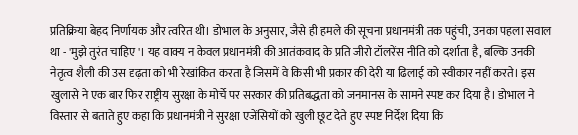प्रतिक्रिया बेहद निर्णायक और त्वरित थी। डोभाल के अनुसार, जैसे ही हमले की सूचना प्रधानमंत्री तक पहुंची, उनका पहला सवाल था - 'मुझे तुरंत चाहिए'। यह वाक्य न केवल प्रधानमंत्री की आतंकवाद के प्रति जीरो टॉलरेंस नीति को दर्शाता है, बल्कि उनकी नेतृत्व शैली की उस दृढ़ता को भी रेखांकित करता है जिसमें वे किसी भी प्रकार की देरी या ढिलाई को स्वीकार नहीं करते। इस खुलासे ने एक बार फिर राष्ट्रीय सुरक्षा के मोर्चे पर सरकार की प्रतिबद्धता को जनमानस के सामने स्पष्ट कर दिया है। डोभाल ने विस्तार से बताते हुए कहा कि प्रधानमंत्री ने सुरक्षा एजेंसियों को खुली छूट देते हुए स्पष्ट निर्देश दिया कि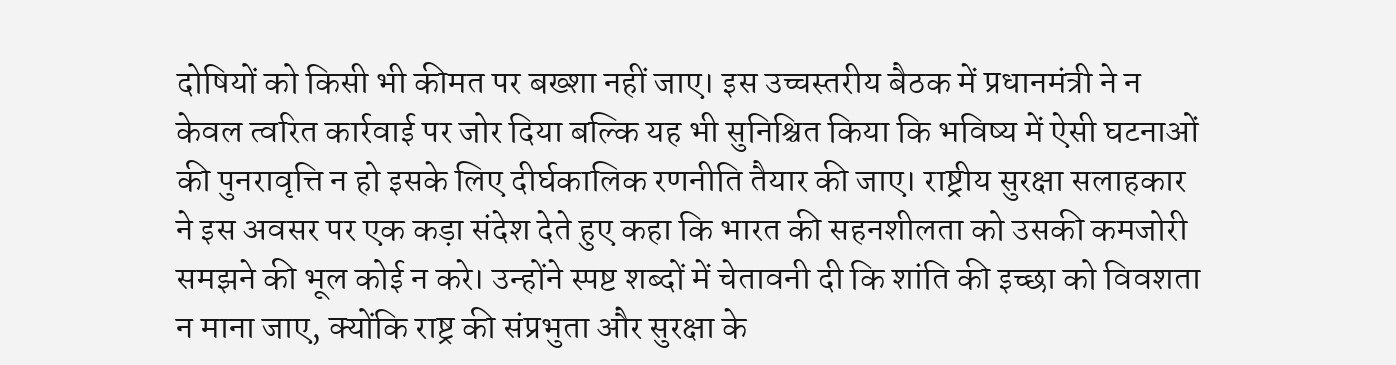दोषियों को किसी भी कीमत पर बख्शा नहीं जाए। इस उच्चस्तरीय बैठक में प्रधानमंत्री ने न केवल त्वरित कार्रवाई पर जोर दिया बल्कि यह भी सुनिश्चित किया कि भविष्य में ऐसी घटनाओं की पुनरावृत्ति न हो इसके लिए दीर्घकालिक रणनीति तैयार की जाए। राष्ट्रीय सुरक्षा सलाहकार ने इस अवसर पर एक कड़ा संदेश देते हुए कहा कि भारत की सहनशीलता को उसकी कमजोरी समझने की भूल कोई न करे। उन्होंने स्पष्ट शब्दों में चेतावनी दी कि शांति की इच्छा को विवशता न माना जाए, क्योंकि राष्ट्र की संप्रभुता और सुरक्षा के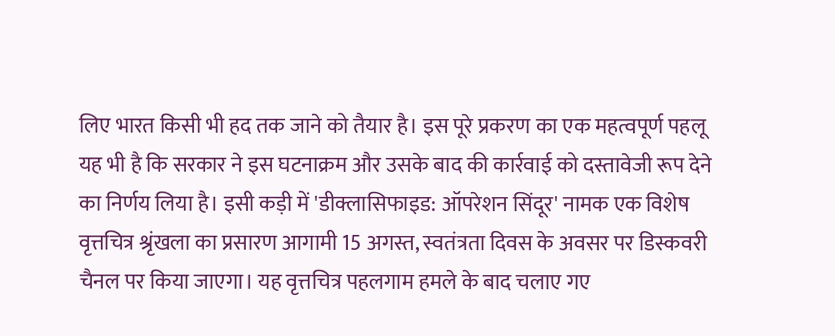लिए भारत किसी भी हद तक जाने को तैयार है। इस पूरे प्रकरण का एक महत्वपूर्ण पहलू यह भी है कि सरकार ने इस घटनाक्रम और उसके बाद की कार्रवाई को दस्तावेजी रूप देने का निर्णय लिया है। इसी कड़ी में 'डीक्लासिफाइड: ऑपरेशन सिंदूर' नामक एक विशेष वृत्तचित्र श्रृंखला का प्रसारण आगामी 15 अगस्त, स्वतंत्रता दिवस के अवसर पर डिस्कवरी चैनल पर किया जाएगा। यह वृत्तचित्र पहलगाम हमले के बाद चलाए गए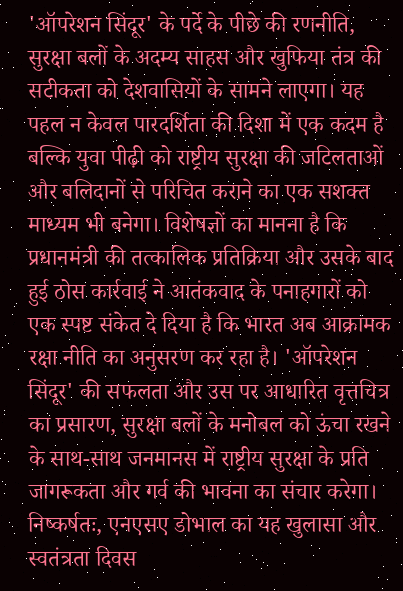'ऑपरेशन सिंदूर' के पर्दे के पीछे की रणनीति, सुरक्षा बलों के अदम्य साहस और खुफिया तंत्र की सटीकता को देशवासियों के सामने लाएगा। यह पहल न केवल पारदर्शिता की दिशा में एक कदम है बल्कि युवा पीढ़ी को राष्ट्रीय सुरक्षा की जटिलताओं और बलिदानों से परिचित कराने का एक सशक्त माध्यम भी बनेगा। विशेषज्ञों का मानना है कि प्रधानमंत्री की तत्कालिक प्रतिक्रिया और उसके बाद हुई ठोस कार्रवाई ने आतंकवाद के पनाहगारों को एक स्पष्ट संकेत दे दिया है कि भारत अब आक्रामक रक्षा नीति का अनुसरण कर रहा है। 'ऑपरेशन सिंदूर' की सफलता और उस पर आधारित वृत्तचित्र का प्रसारण, सुरक्षा बलों के मनोबल को ऊंचा रखने के साथ-साथ जनमानस में राष्ट्रीय सुरक्षा के प्रति जागरूकता और गर्व की भावना का संचार करेगा। निष्कर्षतः, एनएसए डोभाल का यह खुलासा और स्वतंत्रता दिवस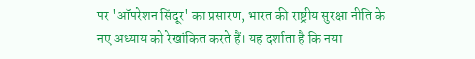पर 'ऑपरेशन सिंदूर' का प्रसारण, भारत की राष्ट्रीय सुरक्षा नीति के नए अध्याय को रेखांकित करते हैं। यह दर्शाता है कि नया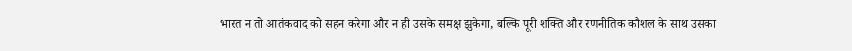भारत न तो आतंकवाद को सहन करेगा और न ही उसके समक्ष झुकेगा, बल्कि पूरी शक्ति और रणनीतिक कौशल के साथ उसका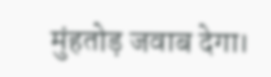मुंहतोड़ जवाब देगा।